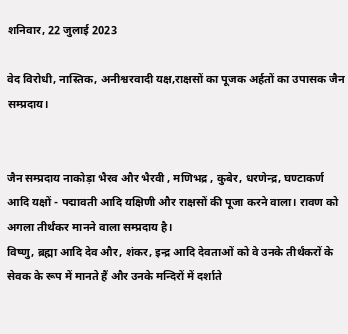शनिवार, 22 जुलाई 2023

वेद विरोधी, नास्तिक, अनीश्वरवादी यक्ष,राक्षसों का पूजक अर्हतों का उपासक जैन सम्प्रदाय।


जैन सम्प्रदाय नाकोड़ा भैरव और भैरवी , मणिभद्र , कुबेर, धरणेन्द्र, घण्टाकर्ण आदि यक्षों - पद्मावती आदि यक्षिणी और राक्षसों की पूजा करने वाला। रावण को अगला तीर्थंकर मानने वाला सम्प्रदाय है।
विष्णु, ब्रह्मा आदि देव और, शंकर, इन्द्र आदि देवताओं को वे उनके तीर्थंकरों के सेवक के रूप में मानते हैं और उनके मन्दिरों में दर्शाते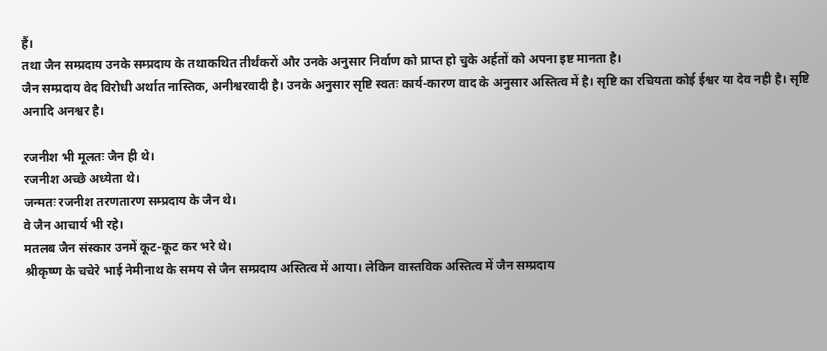हैं।
तथा जैन सम्प्रदाय उनके सम्प्रदाय के तथाकथित तीर्थंकरों और उनके अनुसार निर्वाण को प्राप्त हो चुके अर्हतों को अपना इष्ट मानता है।
जैन सम्प्रदाय वेद विरोधी अर्थात नास्तिक, अनीश्वरवादी है। उनके अनुसार सृष्टि स्वतः कार्य-कारण वाद के अनुसार अस्तित्व में है। सृष्टि का रचियता कोई ईश्वर या देव नही है। सृष्टि अनादि अनश्वर है।

रजनीश भी मूलतः जैन ही थे।
रजनीश अच्छे अध्येता थे।
जन्मतः रजनीश तरणतारण सम्प्रदाय के जैन थे।
वे जैन आचार्य भी रहे।
मतलब जैन संस्कार उनमें कूट-कूट कर भरे थे।
श्रीकृष्ण के चचेरे भाई नेमीनाथ के समय से जैन सम्प्रदाय अस्तित्व में आया। लेकिन वास्तविक अस्तित्व में जैन सम्प्रदाय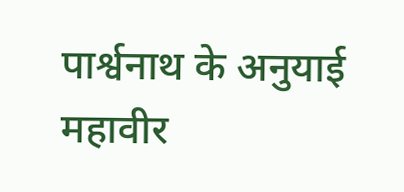पार्श्वनाथ के अनुयाई महावीर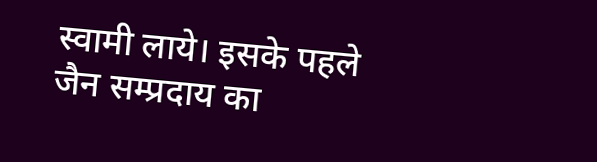स्वामी लाये। इसके पहले जैन सम्प्रदाय का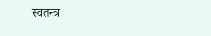स्वतन्त्र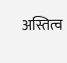अस्तित्व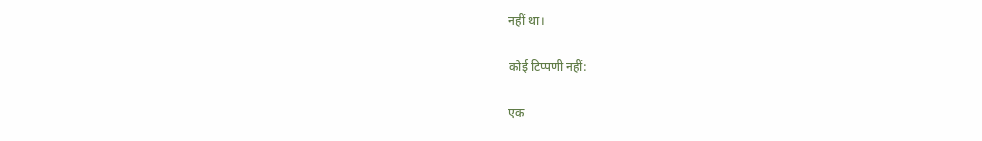नहीं था।

कोई टिप्पणी नहीं:

एक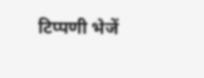टिप्पणी भेजें